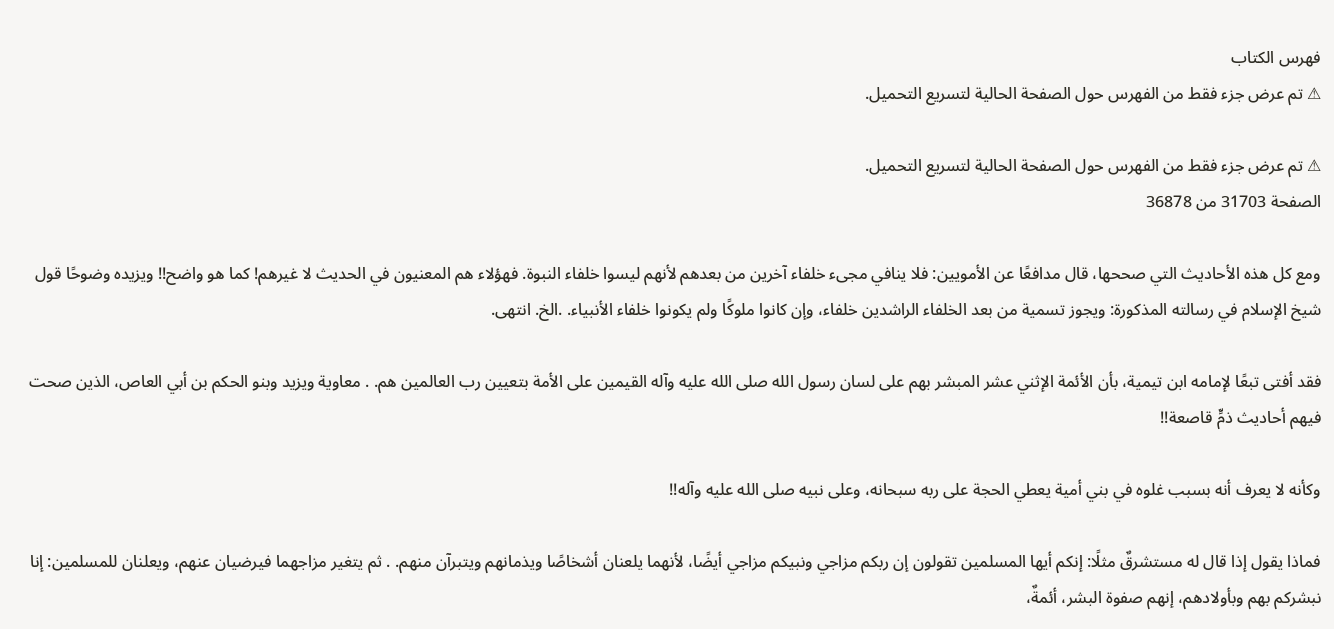فهرس الكتاب
⚠ تم عرض جزء فقط من الفهرس حول الصفحة الحالية لتسريع التحميل.

⚠ تم عرض جزء فقط من الفهرس حول الصفحة الحالية لتسريع التحميل.
الصفحة 31703 من 36878

ومع كل هذه الأحاديث التي صححها، قال مدافعًا عن الأمويين: فلا ينافي مجىء خلفاء آخرين من بعدهم لأنهم ليسوا خلفاء النبوة. فهؤلاء هم المعنيون في الحديث لا غيرهم! كما هو واضح!! ويزيده وضوحًا قول شيخ الإسلام في رسالته المذكورة: ويجوز تسمية من بعد الخلفاء الراشدين خلفاء، وإن كانوا ملوكًا ولم يكونوا خلفاء الأنبياء. .الخ. انتهى.

فقد أفتى تبعًا لإمامه ابن تيمية، بأن الأئمة الإثني عشر المبشر بهم على لسان رسول الله صلى الله عليه وآله القيمين على الأمة بتعيين رب العالمين هم. . معاوية ويزيد وبنو الحكم بن أبي العاص، الذين صحت فيهم أحاديث ذمٍّ قاصعة!!

وكأنه لا يعرف أنه بسبب غلوه في بني أمية يعطي الحجة على ربه سبحانه، وعلى نبيه صلى الله عليه وآله!!

فماذا يقول إذا قال له مستشرقٌ مثلًا: إنكم أيها المسلمين تقولون إن ربكم مزاجي ونبيكم مزاجي أيضًا، لأنهما يلعنان أشخاصًا ويذمانهم ويتبرآن منهم. . ثم يتغير مزاجهما فيرضيان عنهم، ويعلنان للمسلمين: إنا نبشركم بهم وبأولادهم، إنهم صفوة البشر، أئمةٌ،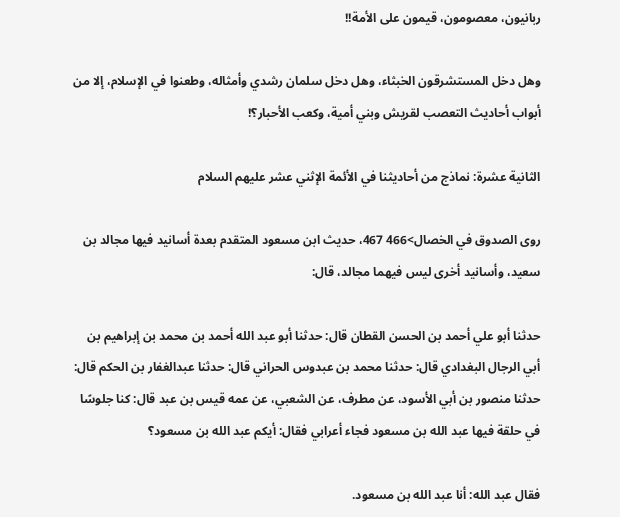ربانيون، معصومون، قيمون على الأمة!!

وهل دخل المستشرقون الخبثاء، وهل دخل سلمان رشدي وأمثاله، وطعنوا في الإسلام، إلا من أبواب أحاديث التعصب لقريش وبني أمية، وكعب الأحبار؟!

الثانية عشرة: نماذج من أحاديثنا في الأئمة الإثني عشر عليهم السلام

روى الصدوق في الخصال>466 467، حديث ابن مسعود المتقدم بعدة أسانيد فيها مجالد بن سعيد، وأسانيد أخرى ليس فيهما مجالد، قال:

حدثنا أبو علي أحمد بن الحسن القطان قال: حدثنا أبو عبد الله أحمد بن محمد بن إبراهيم بن أبي الرجال البغدادي قال: حدثنا محمد بن عبدوس الحراني قال: حدثنا عبدالغفار بن الحكم قال: حدثنا منصور بن أبي الأسود، عن مطرف، عن الشعبي، عن عمه قيس بن عبد قال: كنا جلوسًا في حلقة فيها عبد الله بن مسعود فجاء أعرابي فقال: أيكم عبد الله بن مسعود؟

فقال عبد الله: أنا عبد الله بن مسعود.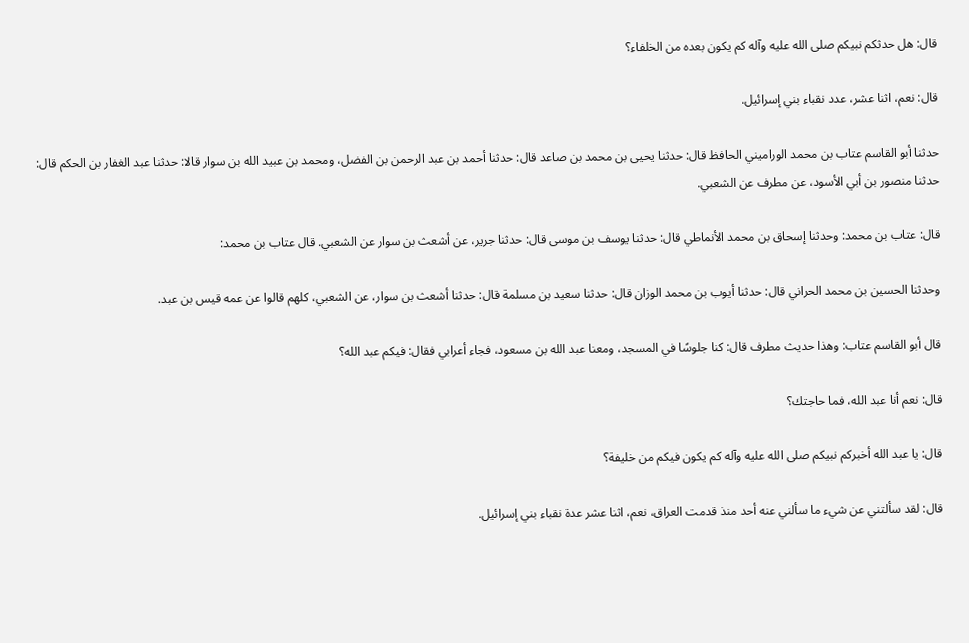قال: هل حدثكم نبيكم صلى الله عليه وآله كم يكون بعده من الخلفاء؟

قال: نعم، اثنا عشر، عدد نقباء بني إسرائيل.

حدثنا أبو القاسم عتاب بن محمد الوراميني الحافظ قال: حدثنا يحيى بن محمد بن صاعد قال: حدثنا أحمد بن عبد الرحمن بن الفضل، ومحمد بن عبيد الله بن سوار قالا: حدثنا عبد الغفار بن الحكم قال: حدثنا منصور بن أبي الأسود، عن مطرف عن الشعبي.

قال: عتاب بن محمد: وحدثنا إسحاق بن محمد الأنماطي قال: حدثنا يوسف بن موسى قال: حدثنا جرير، عن أشعث بن سوار عن الشعبي. قال عتاب بن محمد:

وحدثنا الحسين بن محمد الحراني قال: حدثنا أيوب بن محمد الوزان قال: حدثنا سعيد بن مسلمة قال: حدثنا أشعث بن سوار، عن الشعبي، كلهم قالوا عن عمه قيس بن عبد.

قال أبو القاسم عتاب: وهذا حديث مطرف قال: كنا جلوسًا في المسجد، ومعنا عبد الله بن مسعود، فجاء أعرابي فقال: فيكم عبد الله؟

قال: نعم أنا عبد الله، فما حاجتك؟

قال: يا عبد الله أخبركم نبيكم صلى الله عليه وآله كم يكون فيكم من خليفة؟

قال: لقد سألتني عن شيء ما سألني عنه أحد منذ قدمت العراق، نعم، اثنا عشر عدة نقباء بني إسرائيل.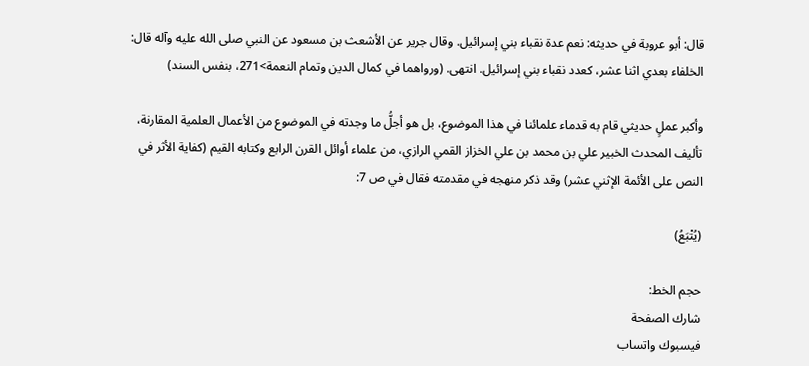قال: أبو عروبة في حديثه: نعم عدة نقباء بني إسرائيل. وقال جرير عن الأشعث بن مسعود عن النبي صلى الله عليه وآله قال: الخلفاء بعدي اثنا عشر، كعدد نقباء بني إسرائيل. انتهى. (ورواهما في كمال الدين وتمام النعمة>271، بنفس السند)

وأكبر عملٍ حديثي قام به قدماء علمائنا في هذا الموضوع، بل هو أجلُّ ما وجدته في الموضوع من الأعمال العلمية المقارنة، تأليف المحدث الخبير علي بن محمد بن علي الخزاز القمي الرازي، من علماء أوائل القرن الرابع وكتابه القيم (كفاية الأثر في النص على الأئمة الإثني عشر) وقد ذكر منهجه في مقدمته فقال في ص 7:

(يُتْبَعُ)

حجم الخط:
شارك الصفحة
فيسبوك واتساب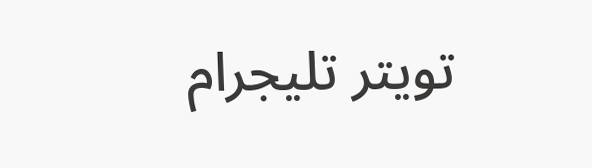تويتر تليجرام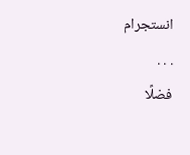انستجرام
. . .
فضلًا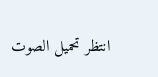انتظر تحميل الصوت